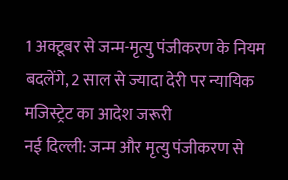1 अक्टूबर से जन्म-मृत्यु पंजीकरण के नियम बदलेंगे, 2 साल से ज्यादा देरी पर न्यायिक मजिस्ट्रेट का आदेश जरूरी
नई दिल्ली: जन्म और मृत्यु पंजीकरण से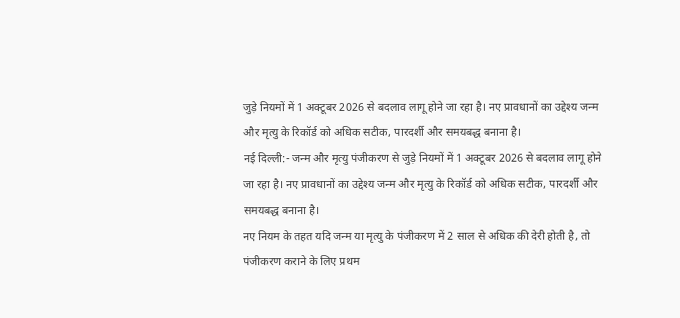जुड़े नियमों में 1 अक्टूबर 2026 से बदलाव लागू होने जा रहा है। नए प्रावधानों का उद्देश्य जन्म और मृत्यु के रिकॉर्ड को अधिक सटीक, पारदर्शी और समयबद्ध बनाना है।
नई दिल्ली:- जन्म और मृत्यु पंजीकरण से जुड़े नियमों में 1 अक्टूबर 2026 से बदलाव लागू होने जा रहा है। नए प्रावधानों का उद्देश्य जन्म और मृत्यु के रिकॉर्ड को अधिक सटीक, पारदर्शी और समयबद्ध बनाना है।
नए नियम के तहत यदि जन्म या मृत्यु के पंजीकरण में 2 साल से अधिक की देरी होती है, तो पंजीकरण कराने के लिए प्रथम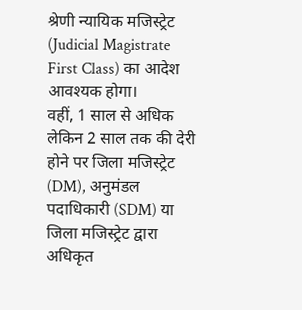श्रेणी न्यायिक मजिस्ट्रेट (Judicial Magistrate First Class) का आदेश आवश्यक होगा।
वहीं, 1 साल से अधिक लेकिन 2 साल तक की देरी होने पर जिला मजिस्ट्रेट (DM), अनुमंडल पदाधिकारी (SDM) या जिला मजिस्ट्रेट द्वारा अधिकृत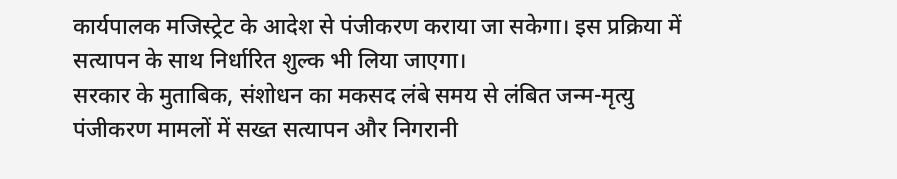कार्यपालक मजिस्ट्रेट के आदेश से पंजीकरण कराया जा सकेगा। इस प्रक्रिया में सत्यापन के साथ निर्धारित शुल्क भी लिया जाएगा।
सरकार के मुताबिक, संशोधन का मकसद लंबे समय से लंबित जन्म-मृत्यु पंजीकरण मामलों में सख्त सत्यापन और निगरानी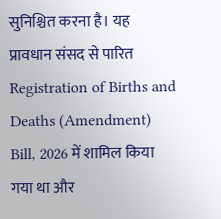सुनिश्चित करना है। यह प्रावधान संसद से पारित Registration of Births and Deaths (Amendment) Bill, 2026 में शामिल किया गया था और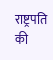राष्ट्रपति की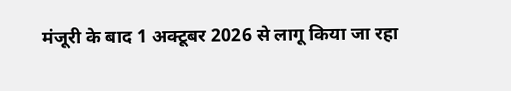मंजूरी के बाद 1 अक्टूबर 2026 से लागू किया जा रहा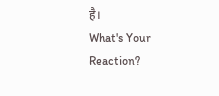है।
What's Your Reaction?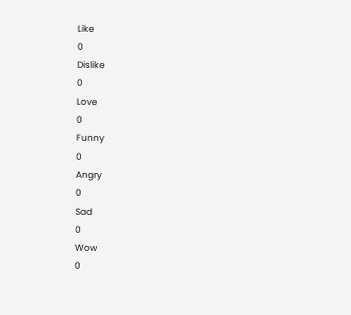Like
0
Dislike
0
Love
0
Funny
0
Angry
0
Sad
0
Wow
0